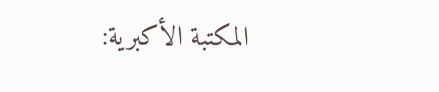المكتبة الأكبرية: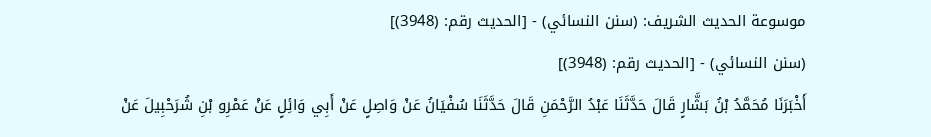موسوعة الحديث الشريف: (سنن النسائي) - [الحديث رقم: (3948)]
(سنن النسائي) - [الحديث رقم: (3948)]
أَخْبَرَنَا مُحَمَّدُ بْنُ بَشَّارٍ قَالَ حَدَّثَنَا عَبْدُ الرَّحْمَنِ قَالَ حَدَّثَنَا سُفْيَانُ عَنْ وَاصِلٍ عَنْ أَبِي وَائِلٍ عَنْ عَمْرِو بْنِ شُرَحْبِيلَ عَنْ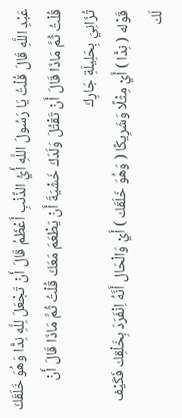عَبْدِ اللَّهِ قَالَ قُلْتُ يَا رَسُولَ اللَّهِ أَيُّ الذَّنْبِ أَعْظَمُ قَالَ أَنْ تَجْعَلَ لِلَّهِ نِدًّا وَهُوَ خَلَقَكَ قُلْتُ ثُمَّ مَاذَا قَالَ أَنْ تَقْتُلَ وَلَدَكَ خَشْيَةَ أَنْ يَطْعَمَ مَعَكَ قُلْتُ ثُمَّ مَاذَا قَالَ أَنْ تُزَانِيَ بِحَلِيلَةِ جَارِكَ
قَوْله ( نِدًّا ) أَيْ مِثْلًا وَشَرِيكًا ( وَهُوَ خَلَقَك ) أَيْ وَالْحَال أَنَّهُ اِنْفَرَدَ بِخَلْقِك فَكَيْف لَك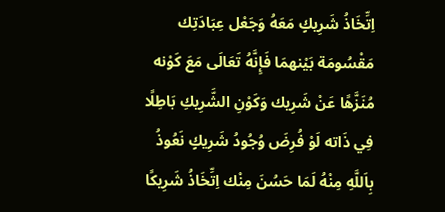اِتِّخَاذُ شَرِيكٍ مَعَهُ وَجَعْل عِبَادَتِك مَقْسُومَة بَيْنهمَا فَإِنَّهُ تَعَالَى مَعَ كَوْنه مُنَزَّهًا عَنْ شَرِيك وَكَوْنِ الشَّرِيكِ بَاطِلًا فِي ذَاته لَوْ فُرِضَ وُجُودُ شَرِيكٍ نَعُوذُ بِاَللَّهِ مِنْهُ لَمَا حَسُنَ مِنْك اِتِّخَاذُ شَرِيكًا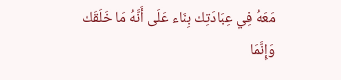مَعَهُ فِي عِبَادَتِك بِنَاء عَلَى أَنَّهُ مَا خَلَقَك وَإِنَّمَا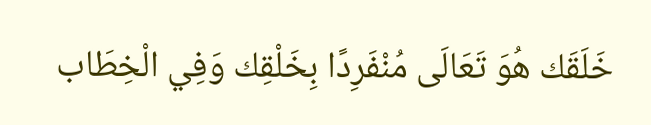خَلَقَك هُوَ تَعَالَى مُنْفَرِدًا بِخَلْقِك وَفِي الْخِطَاب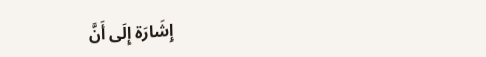إِشَارَة إِلَى أَنَّ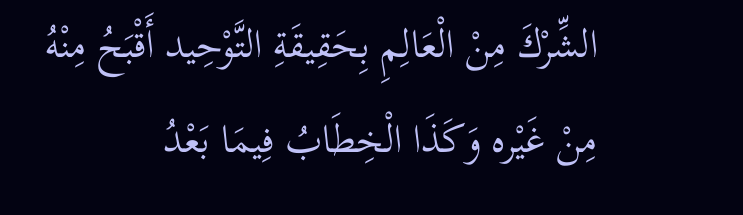الشِّرْكَ مِنْ الْعَالِمِ بِحَقِيقَةِ التَّوْحِيد أَقْبَحُ مِنْهُ مِنْ غَيْره وَكَذَا الْخِطَابُ فِيمَا بَعْدُ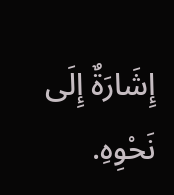إِشَارَةٌ إِلَى نَحْوِهِ.